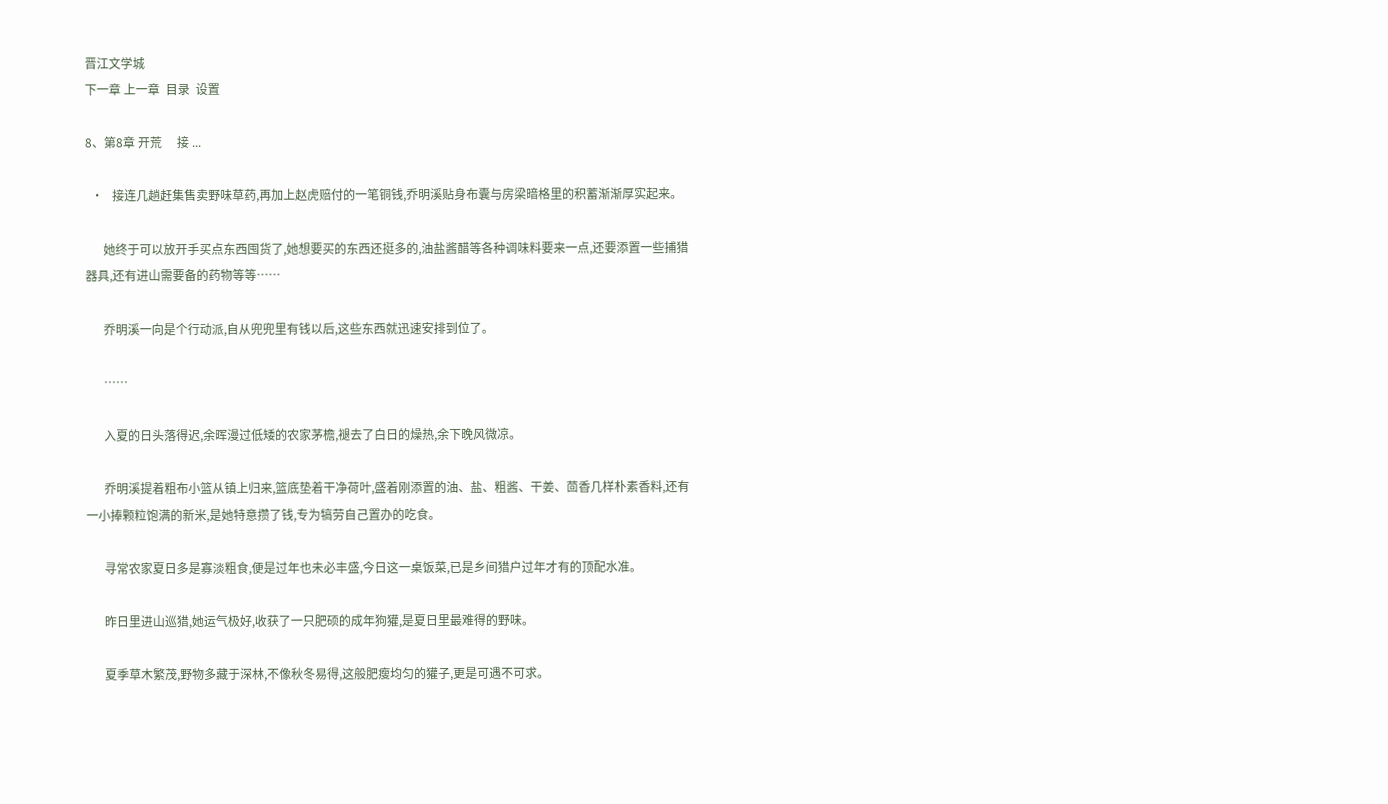晋江文学城
下一章 上一章  目录  设置

8、第8章 开荒     接 ...

  •   接连几趟赶集售卖野味草药,再加上赵虎赔付的一笔铜钱,乔明溪贴身布囊与房梁暗格里的积蓄渐渐厚实起来。

      她终于可以放开手买点东西囤货了,她想要买的东西还挺多的,油盐酱醋等各种调味料要来一点,还要添置一些捕猎器具,还有进山需要备的药物等等……

      乔明溪一向是个行动派,自从兜兜里有钱以后,这些东西就迅速安排到位了。

      ……

      入夏的日头落得迟,余晖漫过低矮的农家茅檐,褪去了白日的燥热,余下晚风微凉。

      乔明溪提着粗布小篮从镇上归来,篮底垫着干净荷叶,盛着刚添置的油、盐、粗酱、干姜、茴香几样朴素香料,还有一小捧颗粒饱满的新米,是她特意攒了钱,专为犒劳自己置办的吃食。

      寻常农家夏日多是寡淡粗食,便是过年也未必丰盛,今日这一桌饭菜,已是乡间猎户过年才有的顶配水准。

      昨日里进山巡猎,她运气极好,收获了一只肥硕的成年狗獾,是夏日里最难得的野味。

      夏季草木繁茂,野物多藏于深林,不像秋冬易得,这般肥瘦均匀的獾子,更是可遇不可求。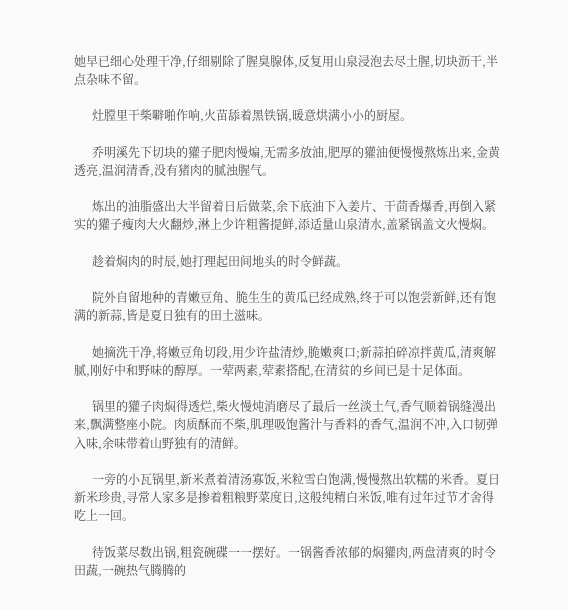她早已细心处理干净,仔细剔除了腥臭腺体,反复用山泉浸泡去尽土腥,切块沥干,半点杂味不留。

      灶膛里干柴噼啪作响,火苗舔着黑铁锅,暖意烘满小小的厨屋。

      乔明溪先下切块的獾子肥肉慢煸,无需多放油,肥厚的獾油便慢慢熬炼出来,金黄透亮,温润清香,没有猪肉的腻浊腥气。

      炼出的油脂盛出大半留着日后做菜,余下底油下入姜片、干茴香爆香,再倒入紧实的獾子瘦肉大火翻炒,淋上少许粗酱提鲜,添适量山泉清水,盖紧锅盖文火慢焖。

      趁着焖肉的时辰,她打理起田间地头的时令鲜蔬。

      院外自留地种的青嫩豆角、脆生生的黄瓜已经成熟,终于可以饱尝新鲜,还有饱满的新蒜,皆是夏日独有的田土滋味。

      她摘洗干净,将嫩豆角切段,用少许盐清炒,脆嫩爽口;新蒜拍碎凉拌黄瓜,清爽解腻,刚好中和野味的醇厚。一荤两素,荤素搭配,在清贫的乡间已是十足体面。

      锅里的獾子肉焖得透烂,柴火慢炖消磨尽了最后一丝淡土气,香气顺着锅缝漫出来,飘满整座小院。肉质酥而不柴,肌理吸饱酱汁与香料的香气,温润不冲,入口韧弹入味,余味带着山野独有的清鲜。

      一旁的小瓦锅里,新米煮着清汤寡饭,米粒雪白饱满,慢慢熬出软糯的米香。夏日新米珍贵,寻常人家多是掺着粗粮野菜度日,这般纯精白米饭,唯有过年过节才舍得吃上一回。

      待饭菜尽数出锅,粗瓷碗碟一一摆好。一锅酱香浓郁的焖獾肉,两盘清爽的时令田蔬,一碗热气腾腾的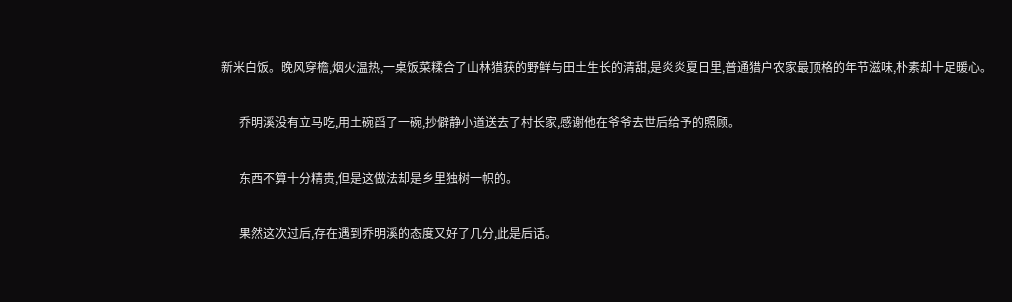新米白饭。晚风穿檐,烟火温热,一桌饭菜糅合了山林猎获的野鲜与田土生长的清甜,是炎炎夏日里,普通猎户农家最顶格的年节滋味,朴素却十足暖心。

      乔明溪没有立马吃,用土碗舀了一碗,抄僻静小道送去了村长家,感谢他在爷爷去世后给予的照顾。

      东西不算十分精贵,但是这做法却是乡里独树一帜的。

      果然这次过后,存在遇到乔明溪的态度又好了几分,此是后话。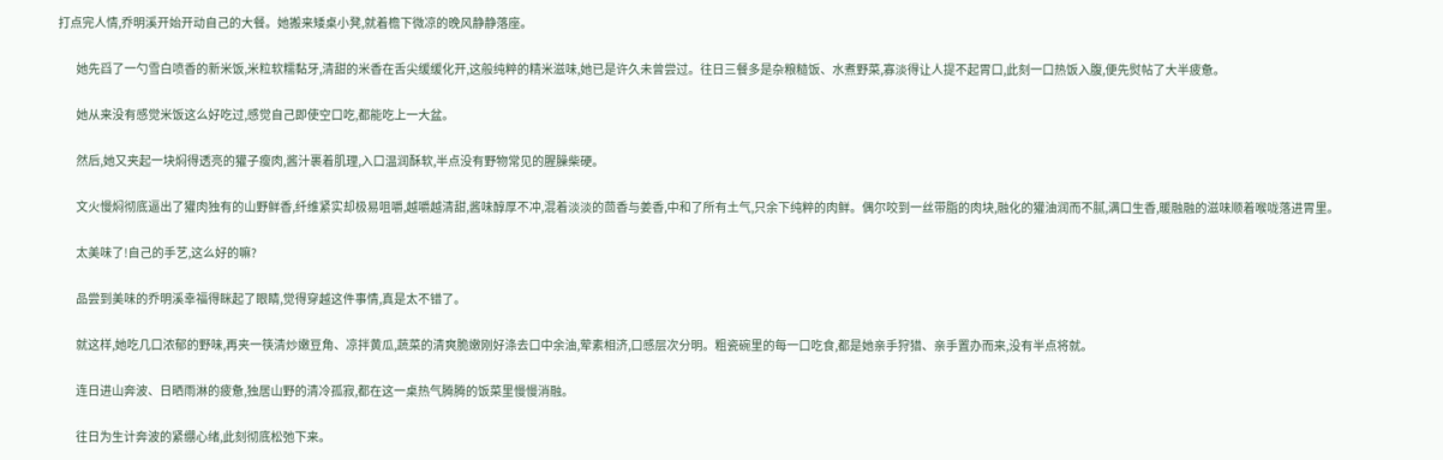打点完人情,乔明溪开始开动自己的大餐。她搬来矮桌小凳,就着檐下微凉的晚风静静落座。

      她先舀了一勺雪白喷香的新米饭,米粒软糯黏牙,清甜的米香在舌尖缓缓化开,这般纯粹的精米滋味,她已是许久未曾尝过。往日三餐多是杂粮糙饭、水煮野菜,寡淡得让人提不起胃口,此刻一口热饭入腹,便先熨帖了大半疲惫。

      她从来没有感觉米饭这么好吃过,感觉自己即使空口吃,都能吃上一大盆。

      然后,她又夹起一块焖得透亮的獾子瘦肉,酱汁裹着肌理,入口温润酥软,半点没有野物常见的腥臊柴硬。

      文火慢焖彻底逼出了獾肉独有的山野鲜香,纤维紧实却极易咀嚼,越嚼越清甜,酱味醇厚不冲,混着淡淡的茴香与姜香,中和了所有土气,只余下纯粹的肉鲜。偶尔咬到一丝带脂的肉块,融化的獾油润而不腻,满口生香,暖融融的滋味顺着喉咙落进胃里。

      太美味了!自己的手艺,这么好的嘛?

      品尝到美味的乔明溪幸福得眯起了眼睛,觉得穿越这件事情,真是太不错了。

      就这样,她吃几口浓郁的野味,再夹一筷清炒嫩豆角、凉拌黄瓜,蔬菜的清爽脆嫩刚好涤去口中余油,荤素相济,口感层次分明。粗瓷碗里的每一口吃食,都是她亲手狩猎、亲手置办而来,没有半点将就。

      连日进山奔波、日晒雨淋的疲惫,独居山野的清冷孤寂,都在这一桌热气腾腾的饭菜里慢慢消融。

      往日为生计奔波的紧绷心绪,此刻彻底松弛下来。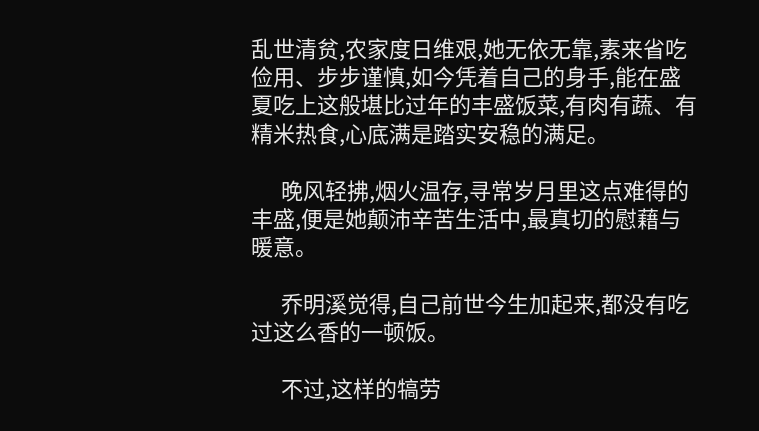乱世清贫,农家度日维艰,她无依无靠,素来省吃俭用、步步谨慎,如今凭着自己的身手,能在盛夏吃上这般堪比过年的丰盛饭菜,有肉有蔬、有精米热食,心底满是踏实安稳的满足。

      晚风轻拂,烟火温存,寻常岁月里这点难得的丰盛,便是她颠沛辛苦生活中,最真切的慰藉与暖意。

      乔明溪觉得,自己前世今生加起来,都没有吃过这么香的一顿饭。

      不过,这样的犒劳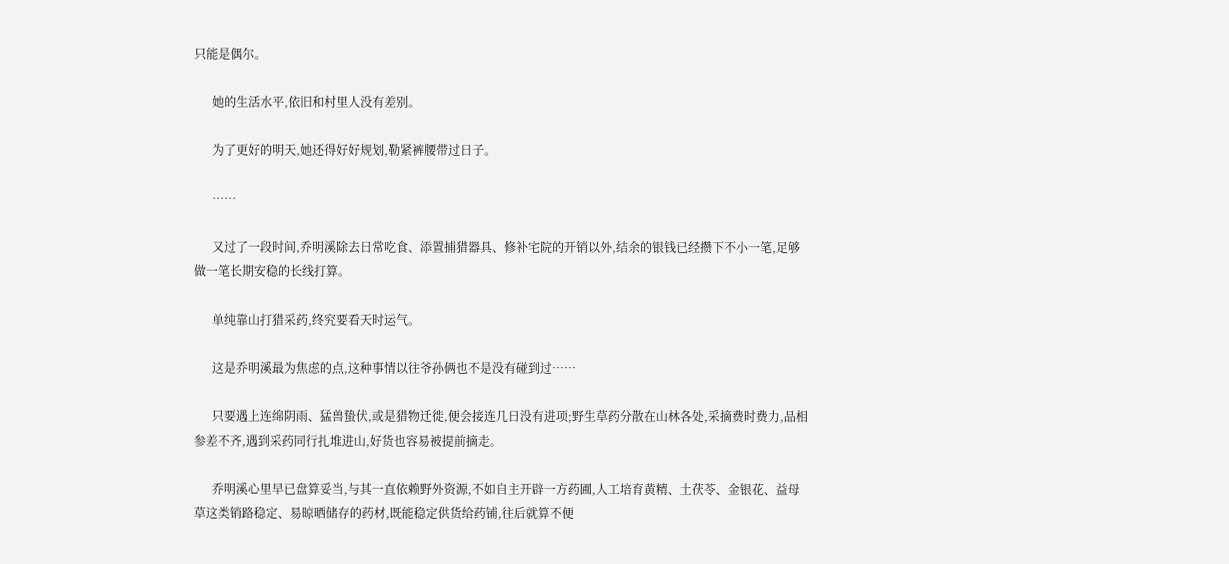只能是偶尔。

      她的生活水平,依旧和村里人没有差别。

      为了更好的明天,她还得好好规划,勒紧裤腰带过日子。

      ……

      又过了一段时间,乔明溪除去日常吃食、添置捕猎器具、修补宅院的开销以外,结余的银钱已经攒下不小一笔,足够做一笔长期安稳的长线打算。

      单纯靠山打猎采药,终究要看天时运气。

      这是乔明溪最为焦虑的点,这种事情以往爷孙俩也不是没有碰到过……

      只要遇上连绵阴雨、猛兽蛰伏,或是猎物迁徙,便会接连几日没有进项;野生草药分散在山林各处,采摘费时费力,品相参差不齐,遇到采药同行扎堆进山,好货也容易被提前摘走。

      乔明溪心里早已盘算妥当,与其一直依赖野外资源,不如自主开辟一方药圃,人工培育黄精、土茯苓、金银花、益母草这类销路稳定、易晾晒储存的药材,既能稳定供货给药铺,往后就算不便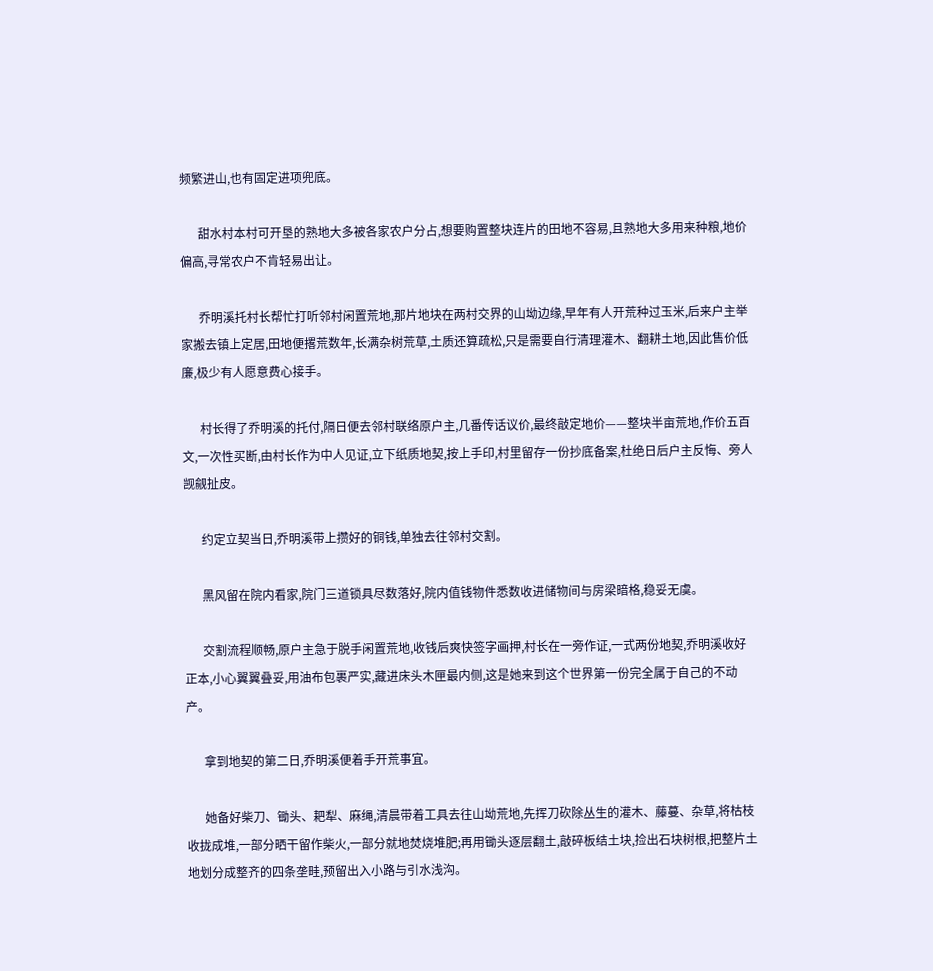频繁进山,也有固定进项兜底。

      甜水村本村可开垦的熟地大多被各家农户分占,想要购置整块连片的田地不容易,且熟地大多用来种粮,地价偏高,寻常农户不肯轻易出让。

      乔明溪托村长帮忙打听邻村闲置荒地,那片地块在两村交界的山坳边缘,早年有人开荒种过玉米,后来户主举家搬去镇上定居,田地便撂荒数年,长满杂树荒草,土质还算疏松,只是需要自行清理灌木、翻耕土地,因此售价低廉,极少有人愿意费心接手。

      村长得了乔明溪的托付,隔日便去邻村联络原户主,几番传话议价,最终敲定地价——整块半亩荒地,作价五百文,一次性买断,由村长作为中人见证,立下纸质地契,按上手印,村里留存一份抄底备案,杜绝日后户主反悔、旁人觊觎扯皮。

      约定立契当日,乔明溪带上攒好的铜钱,单独去往邻村交割。

      黑风留在院内看家,院门三道锁具尽数落好,院内值钱物件悉数收进储物间与房梁暗格,稳妥无虞。

      交割流程顺畅,原户主急于脱手闲置荒地,收钱后爽快签字画押,村长在一旁作证,一式两份地契,乔明溪收好正本,小心翼翼叠妥,用油布包裹严实,藏进床头木匣最内侧,这是她来到这个世界第一份完全属于自己的不动产。

      拿到地契的第二日,乔明溪便着手开荒事宜。

      她备好柴刀、锄头、耙犁、麻绳,清晨带着工具去往山坳荒地,先挥刀砍除丛生的灌木、藤蔓、杂草,将枯枝收拢成堆,一部分晒干留作柴火,一部分就地焚烧堆肥;再用锄头逐层翻土,敲碎板结土块,捡出石块树根,把整片土地划分成整齐的四条垄畦,预留出入小路与引水浅沟。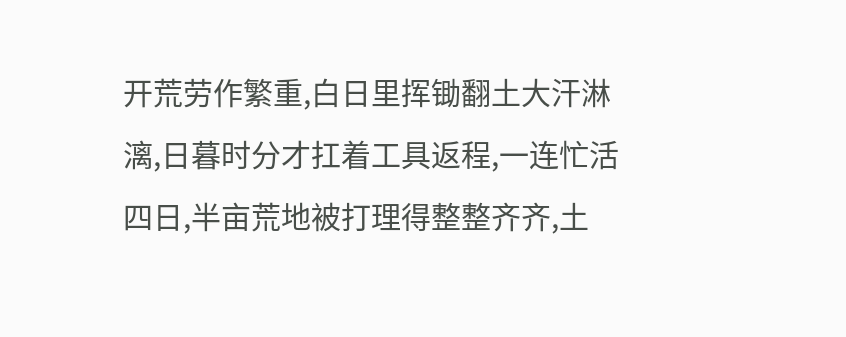开荒劳作繁重,白日里挥锄翻土大汗淋漓,日暮时分才扛着工具返程,一连忙活四日,半亩荒地被打理得整整齐齐,土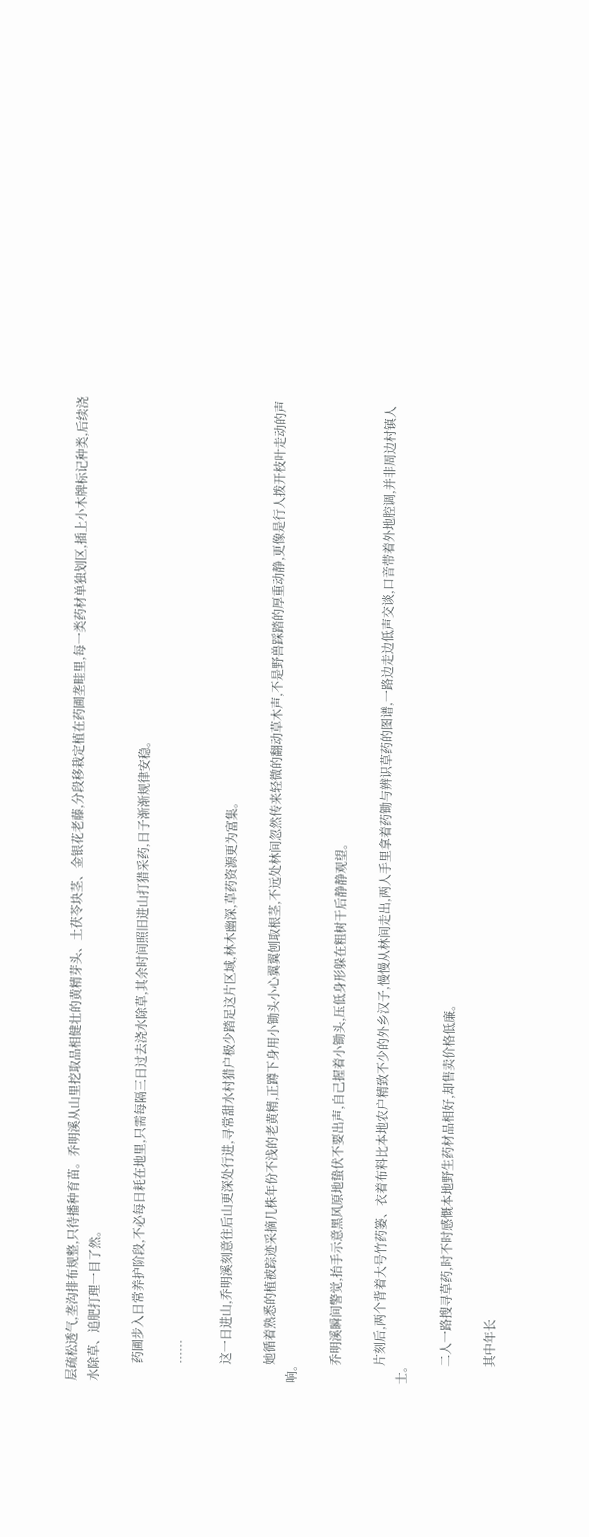层疏松透气,垄沟排布规整,只待播种育苗。乔明溪从山里挖取品相健壮的黄精芽头、土茯苓块茎、金银花老藤,分段移栽定植在药圃垄畦里,每一类药材单独划区,插上小木牌标记种类,后续浇水除草、追肥打理一目了然。

      药圃步入日常养护阶段,不必每日耗在地里,只需每隔三日过去浇水除草,其余时间照旧进山打猎采药,日子渐渐规律安稳。

      ……

      这一日进山,乔明溪刻意往后山更深处行进,寻常甜水村猎户极少踏足这片区域,林木幽深,草药资源更为富集。

      她循着熟悉的植被踪迹采摘几株年份不浅的老黄精,正蹲下身用小锄头小心翼翼刨取根茎,不远处林间忽然传来轻微的翻动草木声,不是野兽踩踏的厚重动静,更像是行人拨开枝叶走动的声响。

      乔明溪瞬间警觉,抬手示意黑风原地蛰伏不要出声,自己握着小锄头,压低身形躲在粗树干后静静观望。

      片刻后,两个背着大号竹药篓、衣着布料比本地农户精致不少的外乡汉子,慢慢从林间走出,两人手里拿着药锄与辨识草药的图谱,一路边走边低声交谈,口音带着外地腔调,并非周边村镇人士。

      二人一路搜寻草药,时不时感慨本地野生药材品相好,却售卖价格低廉。

      其中年长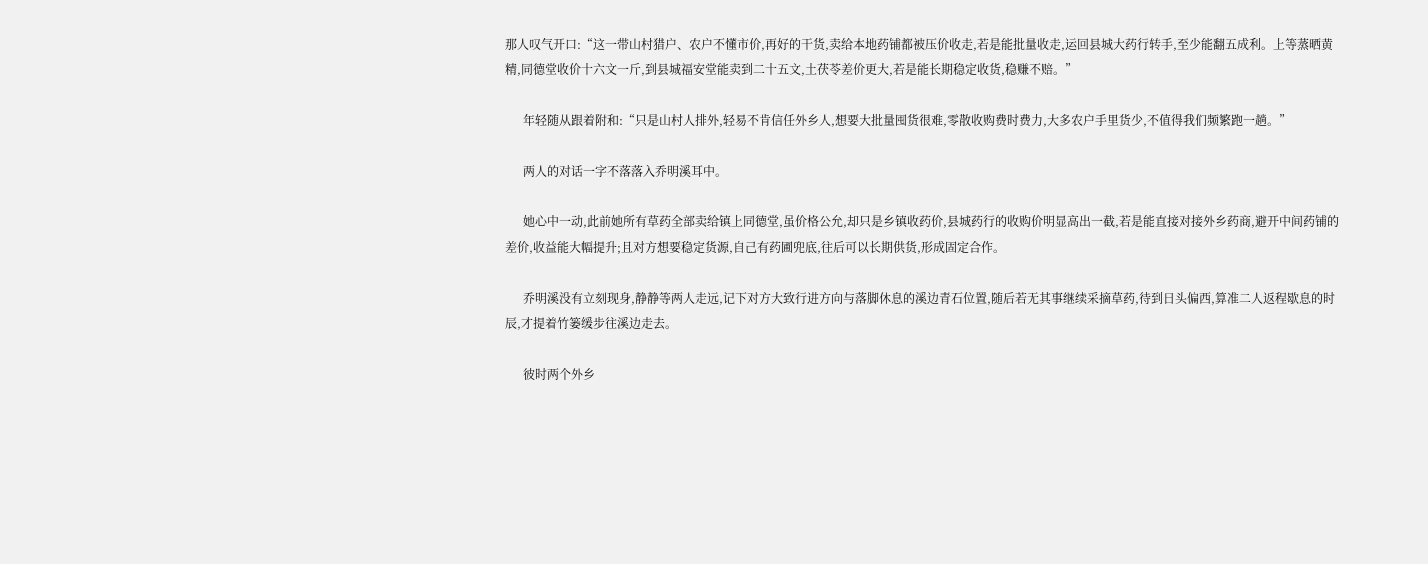那人叹气开口:“这一带山村猎户、农户不懂市价,再好的干货,卖给本地药铺都被压价收走,若是能批量收走,运回县城大药行转手,至少能翻五成利。上等蒸晒黄精,同德堂收价十六文一斤,到县城福安堂能卖到二十五文,土茯苓差价更大,若是能长期稳定收货,稳赚不赔。”

      年轻随从跟着附和:“只是山村人排外,轻易不肯信任外乡人,想要大批量囤货很难,零散收购费时费力,大多农户手里货少,不值得我们频繁跑一趟。”

      两人的对话一字不落落入乔明溪耳中。

      她心中一动,此前她所有草药全部卖给镇上同德堂,虽价格公允,却只是乡镇收药价,县城药行的收购价明显高出一截,若是能直接对接外乡药商,避开中间药铺的差价,收益能大幅提升;且对方想要稳定货源,自己有药圃兜底,往后可以长期供货,形成固定合作。

      乔明溪没有立刻现身,静静等两人走远,记下对方大致行进方向与落脚休息的溪边青石位置,随后若无其事继续采摘草药,待到日头偏西,算准二人返程歇息的时辰,才提着竹篓缓步往溪边走去。

      彼时两个外乡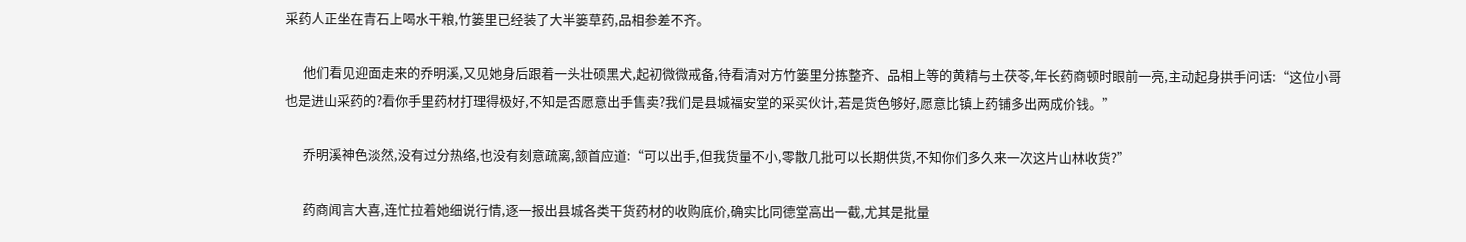采药人正坐在青石上喝水干粮,竹篓里已经装了大半篓草药,品相参差不齐。

      他们看见迎面走来的乔明溪,又见她身后跟着一头壮硕黑犬,起初微微戒备,待看清对方竹篓里分拣整齐、品相上等的黄精与土茯苓,年长药商顿时眼前一亮,主动起身拱手问话:“这位小哥也是进山采药的?看你手里药材打理得极好,不知是否愿意出手售卖?我们是县城福安堂的采买伙计,若是货色够好,愿意比镇上药铺多出两成价钱。”

      乔明溪神色淡然,没有过分热络,也没有刻意疏离,颔首应道:“可以出手,但我货量不小,零散几批可以长期供货,不知你们多久来一次这片山林收货?”

      药商闻言大喜,连忙拉着她细说行情,逐一报出县城各类干货药材的收购底价,确实比同德堂高出一截,尤其是批量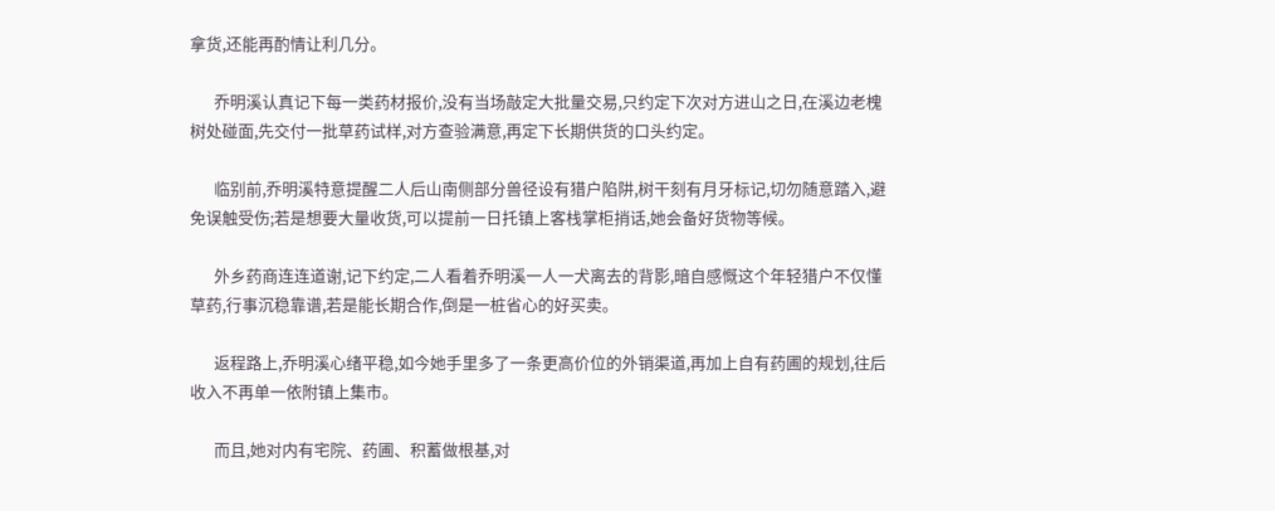拿货,还能再酌情让利几分。

      乔明溪认真记下每一类药材报价,没有当场敲定大批量交易,只约定下次对方进山之日,在溪边老槐树处碰面,先交付一批草药试样,对方查验满意,再定下长期供货的口头约定。

      临别前,乔明溪特意提醒二人后山南侧部分兽径设有猎户陷阱,树干刻有月牙标记,切勿随意踏入,避免误触受伤;若是想要大量收货,可以提前一日托镇上客栈掌柜捎话,她会备好货物等候。

      外乡药商连连道谢,记下约定,二人看着乔明溪一人一犬离去的背影,暗自感慨这个年轻猎户不仅懂草药,行事沉稳靠谱,若是能长期合作,倒是一桩省心的好买卖。

      返程路上,乔明溪心绪平稳,如今她手里多了一条更高价位的外销渠道,再加上自有药圃的规划,往后收入不再单一依附镇上集市。

      而且,她对内有宅院、药圃、积蓄做根基,对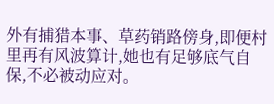外有捕猎本事、草药销路傍身,即便村里再有风波算计,她也有足够底气自保,不必被动应对。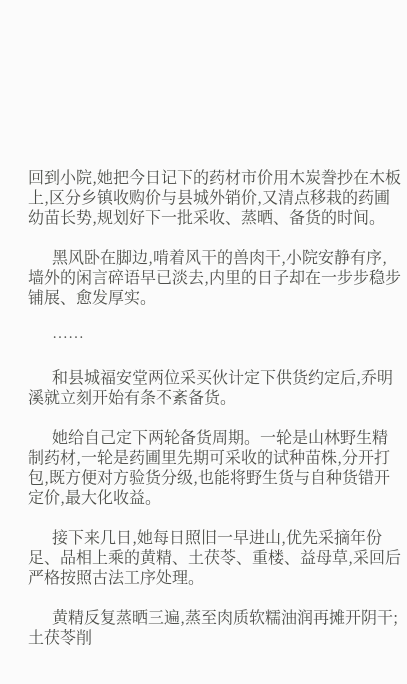回到小院,她把今日记下的药材市价用木炭誊抄在木板上,区分乡镇收购价与县城外销价,又清点移栽的药圃幼苗长势,规划好下一批采收、蒸晒、备货的时间。

      黑风卧在脚边,啃着风干的兽肉干,小院安静有序,墙外的闲言碎语早已淡去,内里的日子却在一步步稳步铺展、愈发厚实。

      ……

      和县城福安堂两位采买伙计定下供货约定后,乔明溪就立刻开始有条不紊备货。

      她给自己定下两轮备货周期。一轮是山林野生精制药材,一轮是药圃里先期可采收的试种苗株,分开打包,既方便对方验货分级,也能将野生货与自种货错开定价,最大化收益。

      接下来几日,她每日照旧一早进山,优先采摘年份足、品相上乘的黄精、土茯苓、重楼、益母草,采回后严格按照古法工序处理。

      黄精反复蒸晒三遍,蒸至肉质软糯油润再摊开阴干;土茯苓削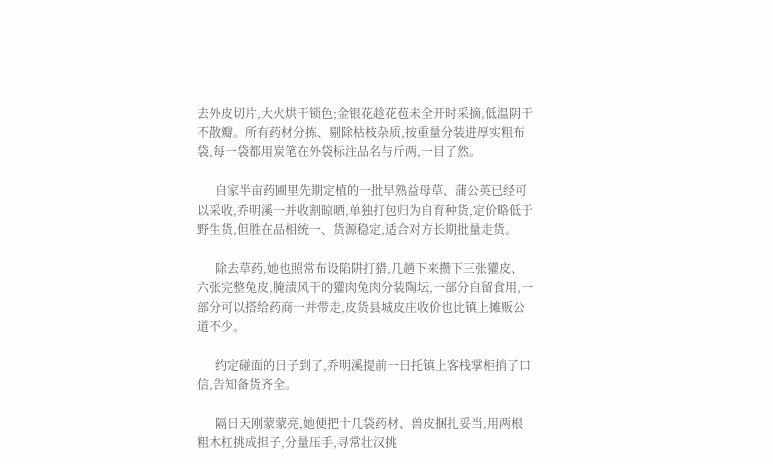去外皮切片,大火烘干锁色;金银花趁花苞未全开时采摘,低温阴干不散瓣。所有药材分拣、剔除枯枝杂质,按重量分装进厚实粗布袋,每一袋都用炭笔在外袋标注品名与斤两,一目了然。

      自家半亩药圃里先期定植的一批早熟益母草、蒲公英已经可以采收,乔明溪一并收割晾晒,单独打包归为自育种货,定价略低于野生货,但胜在品相统一、货源稳定,适合对方长期批量走货。

      除去草药,她也照常布设陷阱打猎,几趟下来攒下三张獾皮、六张完整兔皮,腌渍风干的獾肉兔肉分装陶坛,一部分自留食用,一部分可以搭给药商一并带走,皮货县城皮庄收价也比镇上摊贩公道不少。

      约定碰面的日子到了,乔明溪提前一日托镇上客栈掌柜捎了口信,告知备货齐全。

      隔日天刚蒙蒙亮,她便把十几袋药材、兽皮捆扎妥当,用两根粗木杠挑成担子,分量压手,寻常壮汉挑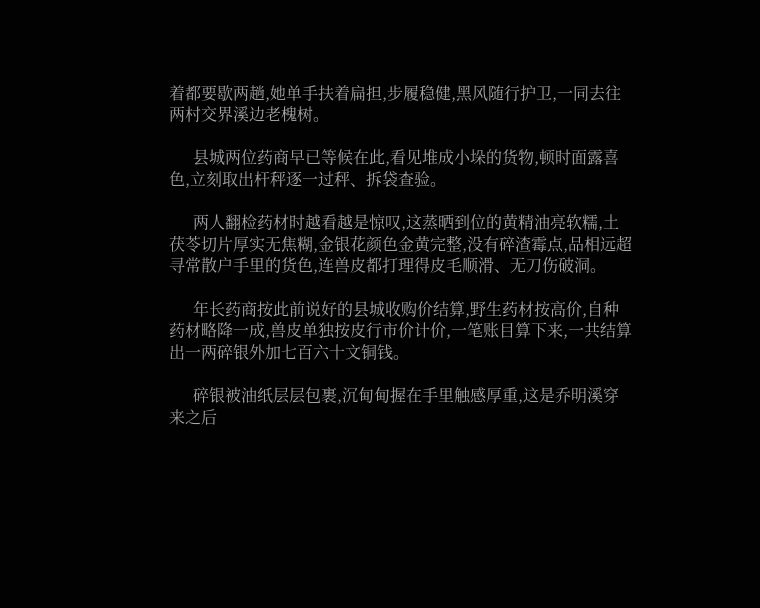着都要歇两趟,她单手扶着扁担,步履稳健,黑风随行护卫,一同去往两村交界溪边老槐树。

      县城两位药商早已等候在此,看见堆成小垛的货物,顿时面露喜色,立刻取出杆秤逐一过秤、拆袋查验。

      两人翻检药材时越看越是惊叹,这蒸晒到位的黄精油亮软糯,土茯苓切片厚实无焦糊,金银花颜色金黄完整,没有碎渣霉点,品相远超寻常散户手里的货色,连兽皮都打理得皮毛顺滑、无刀伤破洞。

      年长药商按此前说好的县城收购价结算,野生药材按高价,自种药材略降一成,兽皮单独按皮行市价计价,一笔账目算下来,一共结算出一两碎银外加七百六十文铜钱。

      碎银被油纸层层包裹,沉甸甸握在手里触感厚重,这是乔明溪穿来之后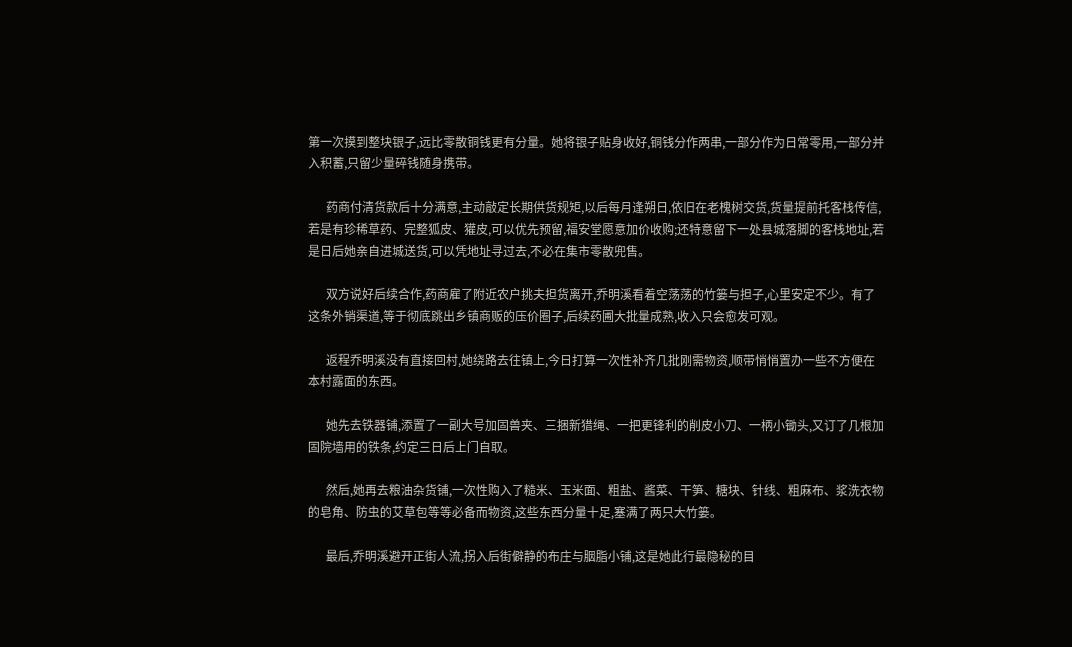第一次摸到整块银子,远比零散铜钱更有分量。她将银子贴身收好,铜钱分作两串,一部分作为日常零用,一部分并入积蓄,只留少量碎钱随身携带。

      药商付清货款后十分满意,主动敲定长期供货规矩,以后每月逢朔日,依旧在老槐树交货,货量提前托客栈传信,若是有珍稀草药、完整狐皮、獾皮,可以优先预留,福安堂愿意加价收购;还特意留下一处县城落脚的客栈地址,若是日后她亲自进城送货,可以凭地址寻过去,不必在集市零散兜售。

      双方说好后续合作,药商雇了附近农户挑夫担货离开,乔明溪看着空荡荡的竹篓与担子,心里安定不少。有了这条外销渠道,等于彻底跳出乡镇商贩的压价圈子,后续药圃大批量成熟,收入只会愈发可观。

      返程乔明溪没有直接回村,她绕路去往镇上,今日打算一次性补齐几批刚需物资,顺带悄悄置办一些不方便在本村露面的东西。

      她先去铁器铺,添置了一副大号加固兽夹、三捆新猎绳、一把更锋利的削皮小刀、一柄小锄头,又订了几根加固院墙用的铁条,约定三日后上门自取。

      然后,她再去粮油杂货铺,一次性购入了糙米、玉米面、粗盐、酱菜、干笋、糖块、针线、粗麻布、浆洗衣物的皂角、防虫的艾草包等等必备而物资,这些东西分量十足,塞满了两只大竹篓。

      最后,乔明溪避开正街人流,拐入后街僻静的布庄与胭脂小铺,这是她此行最隐秘的目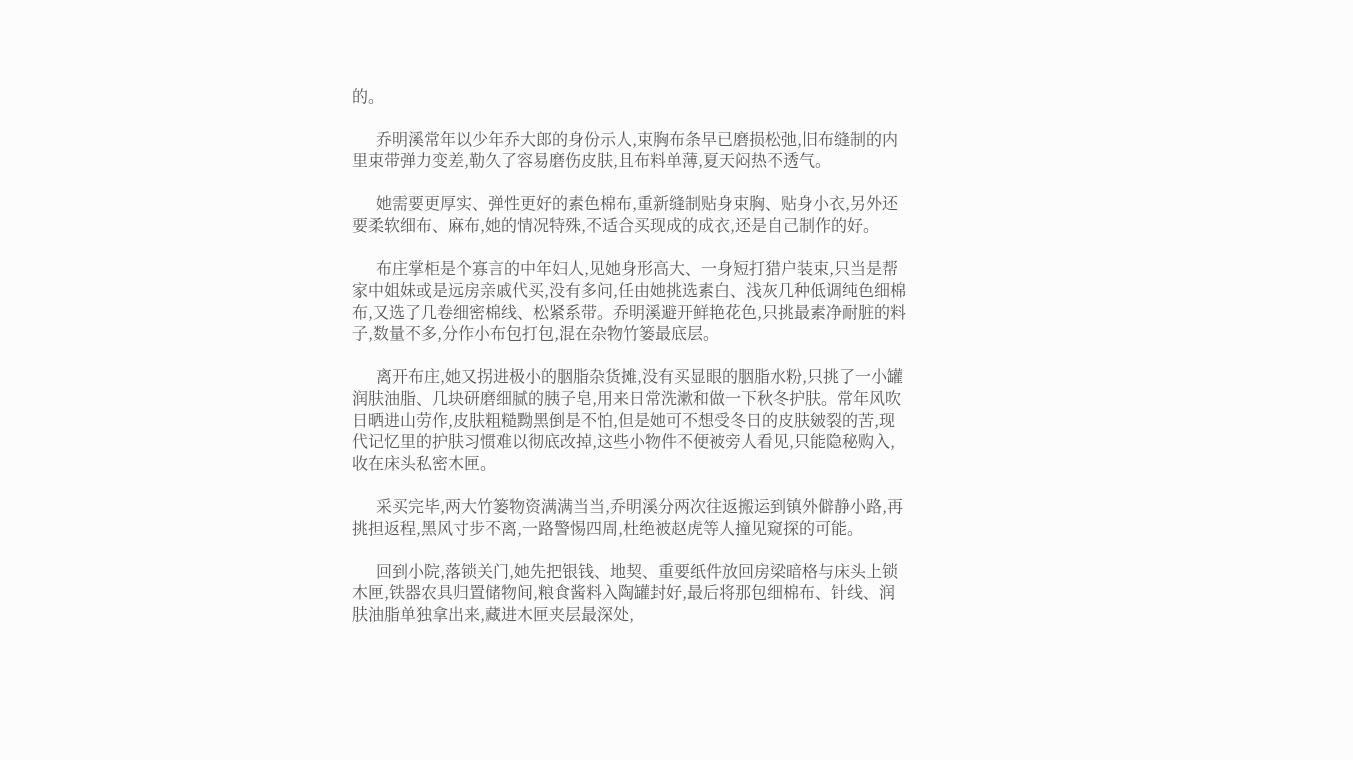的。

      乔明溪常年以少年乔大郎的身份示人,束胸布条早已磨损松弛,旧布缝制的内里束带弹力变差,勒久了容易磨伤皮肤,且布料单薄,夏天闷热不透气。

      她需要更厚实、弹性更好的素色棉布,重新缝制贴身束胸、贴身小衣,另外还要柔软细布、麻布,她的情况特殊,不适合买现成的成衣,还是自己制作的好。

      布庄掌柜是个寡言的中年妇人,见她身形高大、一身短打猎户装束,只当是帮家中姐妹或是远房亲戚代买,没有多问,任由她挑选素白、浅灰几种低调纯色细棉布,又选了几卷细密棉线、松紧系带。乔明溪避开鲜艳花色,只挑最素净耐脏的料子,数量不多,分作小布包打包,混在杂物竹篓最底层。

      离开布庄,她又拐进极小的胭脂杂货摊,没有买显眼的胭脂水粉,只挑了一小罐润肤油脂、几块研磨细腻的胰子皂,用来日常洗漱和做一下秋冬护肤。常年风吹日晒进山劳作,皮肤粗糙黝黑倒是不怕,但是她可不想受冬日的皮肤皴裂的苦,现代记忆里的护肤习惯难以彻底改掉,这些小物件不便被旁人看见,只能隐秘购入,收在床头私密木匣。

      采买完毕,两大竹篓物资满满当当,乔明溪分两次往返搬运到镇外僻静小路,再挑担返程,黑风寸步不离,一路警惕四周,杜绝被赵虎等人撞见窥探的可能。

      回到小院,落锁关门,她先把银钱、地契、重要纸件放回房梁暗格与床头上锁木匣,铁器农具归置储物间,粮食酱料入陶罐封好,最后将那包细棉布、针线、润肤油脂单独拿出来,藏进木匣夹层最深处,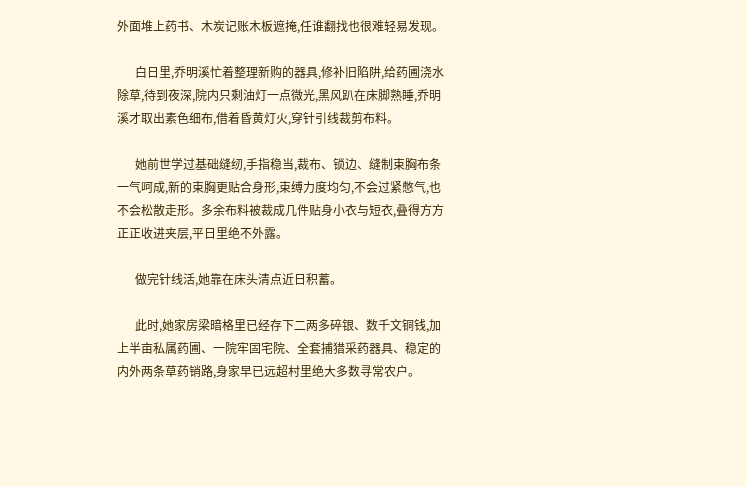外面堆上药书、木炭记账木板遮掩,任谁翻找也很难轻易发现。

      白日里,乔明溪忙着整理新购的器具,修补旧陷阱,给药圃浇水除草,待到夜深,院内只剩油灯一点微光,黑风趴在床脚熟睡,乔明溪才取出素色细布,借着昏黄灯火,穿针引线裁剪布料。

      她前世学过基础缝纫,手指稳当,裁布、锁边、缝制束胸布条一气呵成,新的束胸更贴合身形,束缚力度均匀,不会过紧憋气,也不会松散走形。多余布料被裁成几件贴身小衣与短衣,叠得方方正正收进夹层,平日里绝不外露。

      做完针线活,她靠在床头清点近日积蓄。

      此时,她家房梁暗格里已经存下二两多碎银、数千文铜钱,加上半亩私属药圃、一院牢固宅院、全套捕猎采药器具、稳定的内外两条草药销路,身家早已远超村里绝大多数寻常农户。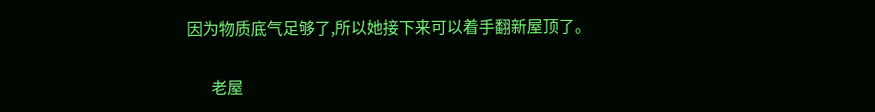因为物质底气足够了,所以她接下来可以着手翻新屋顶了。

      老屋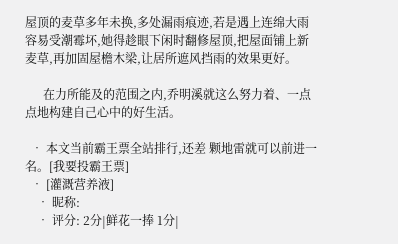屋顶的麦草多年未换,多处漏雨痕迹,若是遇上连绵大雨容易受潮霉坏,她得趁眼下闲时翻修屋顶,把屋面铺上新麦草,再加固屋檐木梁,让居所遮风挡雨的效果更好。

      在力所能及的范围之内,乔明溪就这么努力着、一点点地构建自己心中的好生活。

  • 本文当前霸王票全站排行,还差 颗地雷就可以前进一名。[我要投霸王票]
  • [灌溉营养液]
    • 昵称:
    • 评分: 2分|鲜花一捧 1分|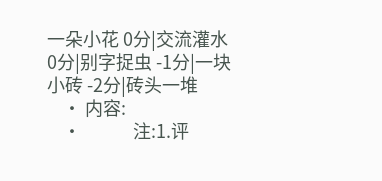一朵小花 0分|交流灌水 0分|别字捉虫 -1分|一块小砖 -2分|砖头一堆
    • 内容:
    •             注:1.评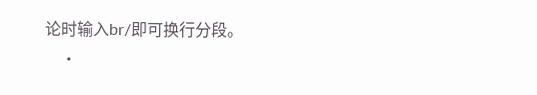论时输入br/即可换行分段。
    •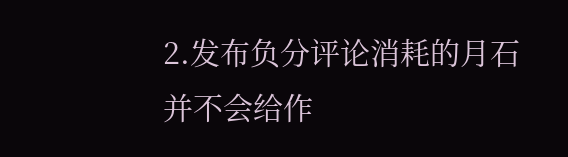2.发布负分评论消耗的月石并不会给作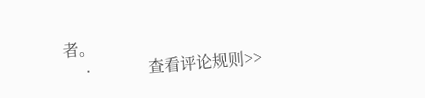者。
    •             查看评论规则>>